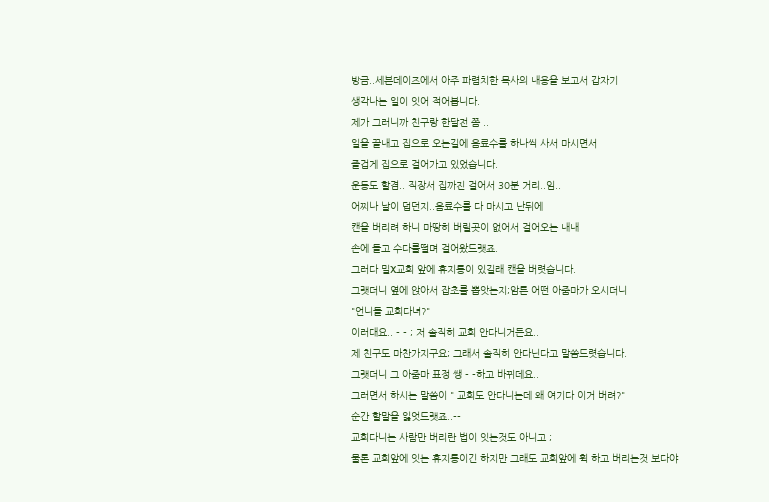방금..세븐데이즈에서 아주 파렴치한 목사의 내용을 보고서 갑자기
생각나는 일이 잇어 적어봅니다.
제가 그러니까 친구랑 한달전 쯤 ..
일을 끝내고 집으로 오는길에 음료수를 하나씩 사서 마시면서
즐겁게 집으로 걸어가고 있었습니다.
운동도 할겸.. 직장서 집까진 걸어서 30분 거리..임..
어찌나 날이 덥던지..음료수를 다 마시고 난뒤에
캔을 버리려 하니 마땅히 버릴곳이 없어서 걸어오는 내내
손에 들고 수다를떨며 걸어왔드랫죠.
그러다 밀X교회 앞에 휴지통이 있길래 캔을 버렷습니다.
그랫더니 옆에 앉아서 잡초를 뽑앗는지;암튼 어떤 아줌마가 오시더니
"언니들 교회다녀?"
이러대요.. - - ; 저 솔직히 교회 안다니거든요..
제 친구도 마찬가지구요; 그래서 솔직히 안다닌다고 말씀드렷습니다.
그랫더니 그 아줌마 표정 쌩 - -하고 바뀌데요..
그러면서 하시는 말씀이 " 교회도 안다니는데 왜 여기다 이거 버려?"
순간 할말을 잃엇드랫죠..--
교회다니는 사람만 버리란 법이 잇는것도 아니고 ;
물론 교회앞에 잇는 휴지통이긴 하지만 그래도 교회앞에 휙 하고 버리는것 보다야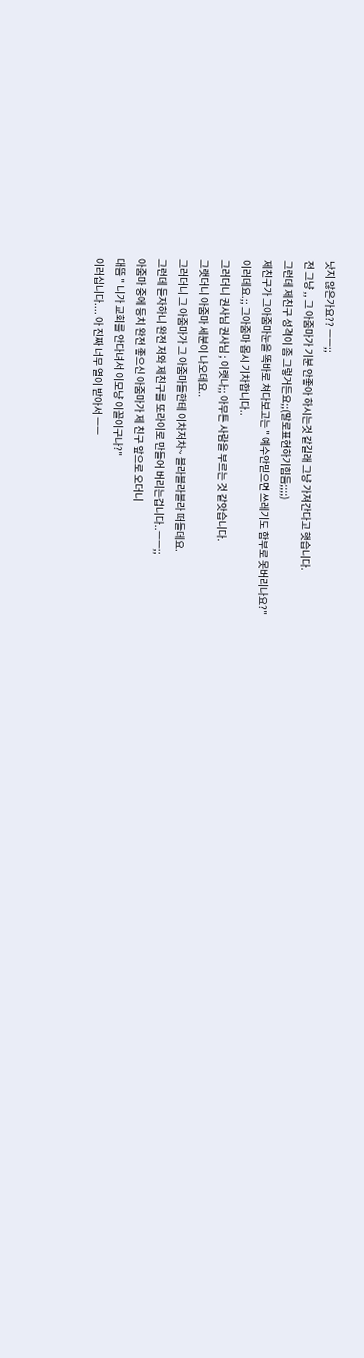낫지 않은가요?? ㅡㅡ;;
전 그냥 ,, 그 아줌마가 기분 안좋아 하시는것 같길래 그냥 가져간다고 햇습니다.
그런데 제친구 성격이 좀 그렇거든요;;(말로표현하기힘듬;;;;)
제친구가 그아줌마눈을 똑바로 쳐다보고는 " 예수안믿으면 쓰레기도 함부로 못버리나요?"
이러데요.;; 그아줌마 몹시 기차합니다..
그러더니 권사님 권사님 ; 이랫나;; 아무튼 사람을 부르는 것 같앗습니다.
그랫더니 아줌마 세분이 나오데요..
그러더니 그 아줌마가 그 아줌마들한테 이차저차~ 블라블라블라 떠들데요.
그런데 듣자하니 완전 저와 제친구를 또라이로 만들어 버리는겁니다..ㅡㅡ;;
아줌마 중에 등치 완전 좋으신 아줌마가 제 친구 앞으로 오더니
대뜸 " 니가 교회를 안다녀서 이모냥 이꼴이구나?"
이러십니다.... 아 진짜 너무 열이 받아서 ㅡㅡ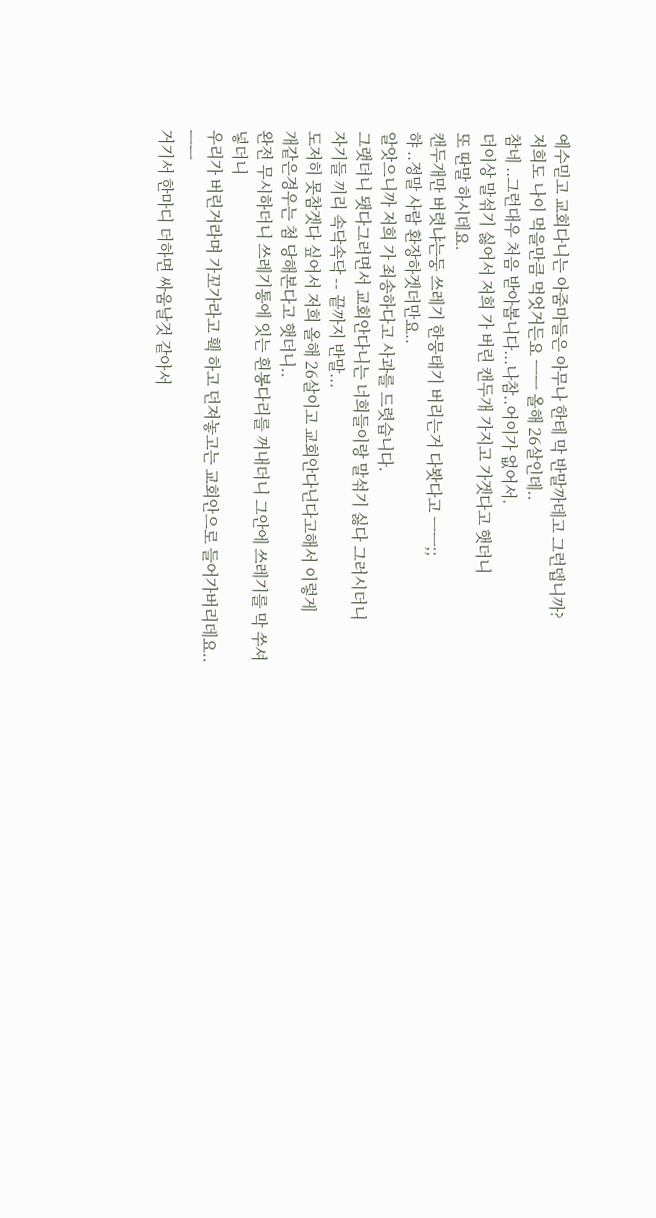예수믿고 교회다니는 아줌마들은 아무나 한테 막 반말까데고 그런뎁니까?
저희도 나이 먹을만큼 먹엇거든요 ㅡㅡ 올해 26살인데..
참네 ..그런대우 처음 받아봅니다...나참..어이가 없어서.
더이상 말섞기 싫어서 저희 가 버린 캔두개 가지고 가겟다고 햇더니
또 딴말 하시데요.
캔두개만 버렷냐는둥 쓰레기 한뭉태기 버리는거 다봣다고 ㅡㅡ;;
햐 ..정말 사람 환장하겟더만요..
알앗으니까 저희 가 죄송하다고 사과를 드렷습니다.
그랫더니 됏다그러면서 교회안다니는 너희들이랑 말섞기 싫다 그러시더니
자기들 끼리 속닥속닥 -- 끝까지 반말...
도저히 못참겟다 싶어서 저희 올해 26살이고 교회안다닌다고해서 이렇게
개같은경우는 첨 당해본다고 햇더니..
완전 무시하더니 쓰레기통에 잇는 흰봉다리를 꺼내더니 그안에 쓰레기를 막 쑤셔넣더니
우리가 버린거라며 가꼬가라고 훽 하고 던져놓고는 교회안으로 들어가버리데요..ㅡㅡ
거기서 한마디 더하면 싸움날것 같아서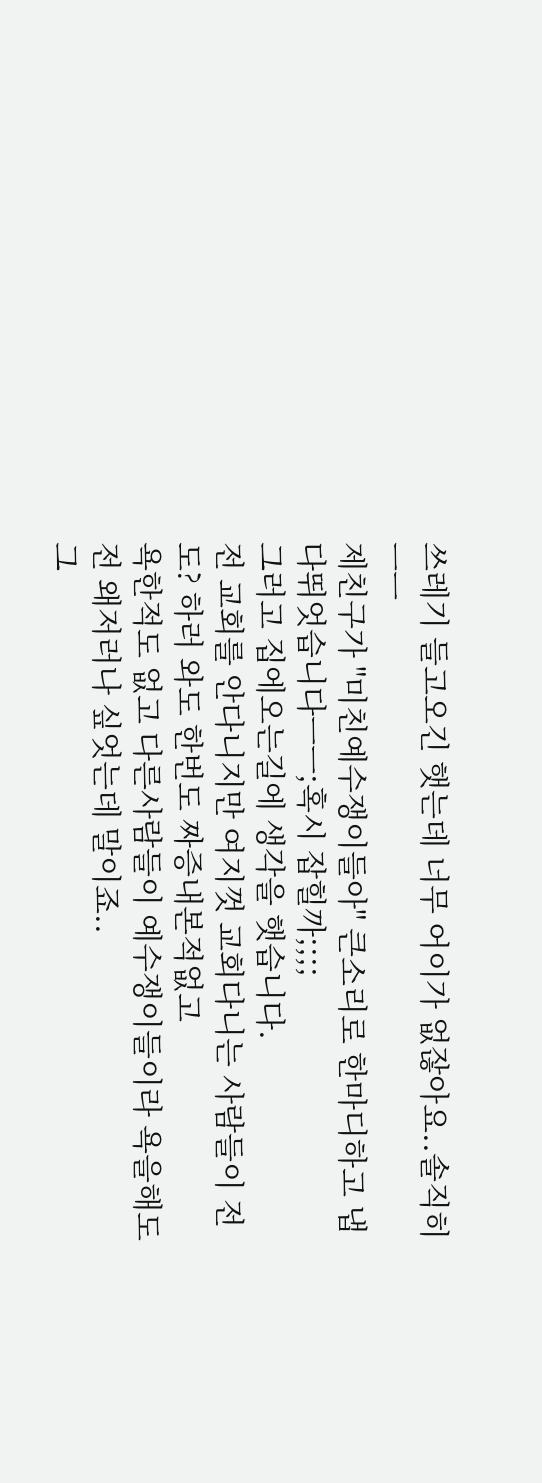쓰레기 들고오긴 햇는데 너무 어이가 없잖아요..솔직히ㅡㅡ
제친구가 "미친예수쟁이들아" 큰소리로 한마디하고 냅다뛰엇습니다ㅡㅡ;혹시 잡힐까;;;;
그러고 집에오는길에 생각을 햇습니다.
전 교회를 안다니지만 여지껏 교회다니는 사람들이 전도? 하러 와도 한번도 짜증내본적없고
욕한적도 없고 다른사람들이 예수쟁이들이라 욕을해도 전 왜저러나 싶엇는데 말이죠..
그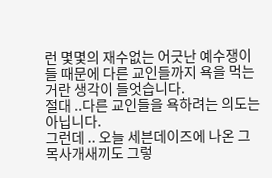런 몇몇의 재수없는 어긋난 예수쟁이들 때문에 다른 교인들까지 욕을 먹는거란 생각이 들엇습니다.
절대 ..다른 교인들을 욕하려는 의도는 아닙니다.
그런데 .. 오늘 세븐데이즈에 나온 그 목사개새끼도 그렇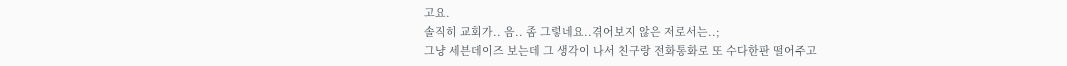고요.
솔직히 교회가.. 음.. 좀 그렇네요..겪어보지 않은 저로서는..;
그냥 세븐데이즈 보는데 그 생각이 나서 친구랑 전화통화로 또 수다한판 떨어주고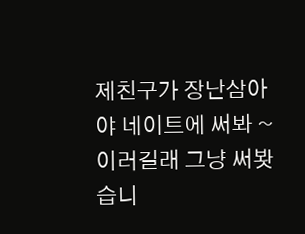제친구가 장난삼아 야 네이트에 써봐 ~ 이러길래 그냥 써봣습니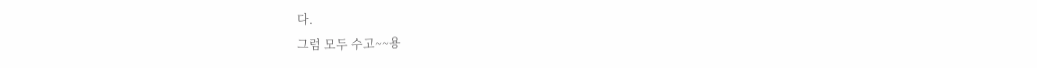다.
그럼 모두 수고~~용